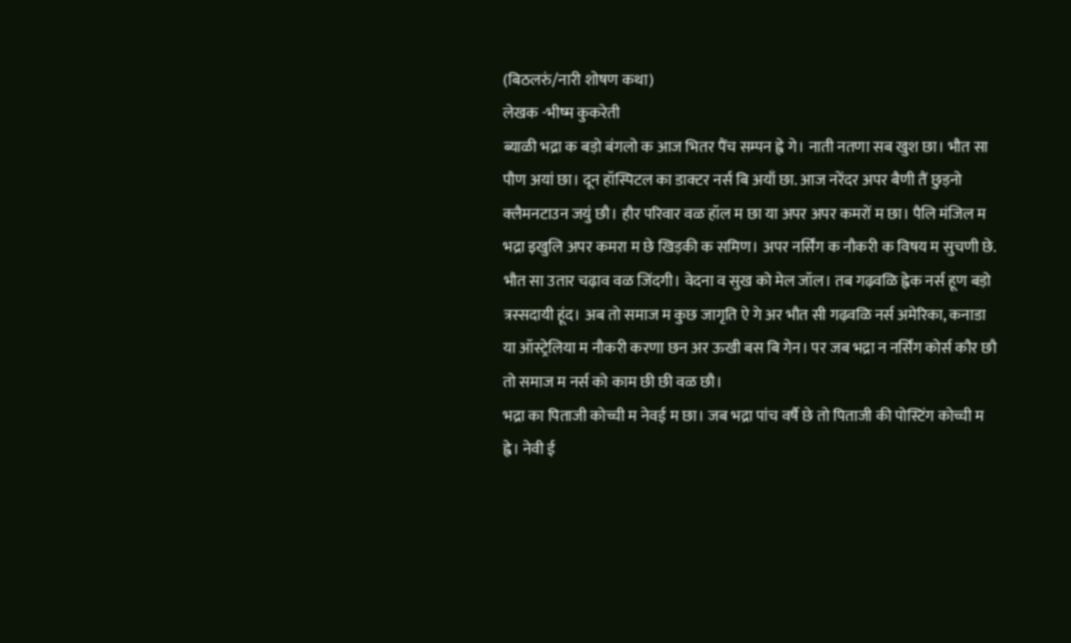(बिठलरुं/नारी शोषण कथा)
लेखक -भीष्म कुकरेती
ब्याळी भद्रा क बड़ो बंगलो क आज भितर पैंच सम्पन ह्वे गे। नाती नतणा सब खुश छा। भौत सा पौण अयां छा। दून हॉस्पिटल का डाक्टर नर्स बि अयाँ छा. आज नरेंदर अपर बैणी तैं छुड़नो क्लैमनटाउन जयुं छौ। हौर परिवार वळ हॉल म छा या अपर अपर कमरों म छा। पैलि मंजिल म भद्रा इखुलि अपर कमरा म छे खिड़की क समिण। अपर नर्सिंग क नौकरी क विषय म सुचणी छे. भौत सा उतार चढ़ाव वळ जिंदगी। वेदना व सुख को मेल जॉल। तब गढ़वळि ह्वेक नर्स हूण बड़ो त्रस्सदायी हूंद। अब तो समाज म कुछ जागृति ऐ गे अर भौत सी गढ़वळि नर्स अमेरिका, कनाडा या ऑस्ट्रेलिया म नौकरी करणा छन अर ऊखी बस बि गेन। पर जब भद्रा न नर्सिंग कोर्स कौर छौ तो समाज म नर्स को काम छी छी वळ छौ।
भद्रा का पिताजी कोच्ची म नेवई म छा। जब भद्रा पांच वर्षै छे तो पिताजी की पोस्टिंग कोच्ची म ह्वे। नेवी ई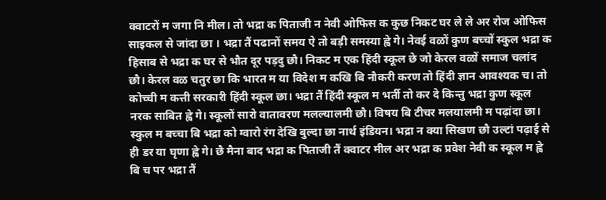क्वाटरों म जगा नि मील। तो भद्रा क पिताजी न नेवी ओफिस क कुछ निकट घर ले ले अर रोज ओफिस साइकल से जांदा छा । भद्रा तैं पढानों समय ऐ तो बड़ी समस्या ह्वे गे। नेवई वळों कुण बच्चों स्कुल भद्रा क हिसाब से भद्रा क घर से भौत दूर पड़दु छौ। निकट म एक हिंदी स्कूल छे जो केरल वळों समाज चलांद छौ। केरल वळ चतुर छा कि भारत म या विदेश म कखि बि नौकरी करण तो हिंदी ज्ञान आवश्यक च। तो कोच्ची म कत्ती सरकारी हिंदी स्कूल छा। भद्रा तैं हिंदी स्कूल म भर्ती तो कर दे किन्तु भद्रा कुण स्कूल नरक साबित ह्वे गे। स्कूलों सारो वातावरण मलल्यालमी छौ। विषय बि टीचर मलयालमी म पढ़ांदा छा। स्कुल म बच्चा बि भद्रा को ग्वारो रंग देखि बुल्दा छा नार्थ इंडियन। भद्रा न क्या सिखण छौ उल्टां पढ़ाई से ही डर या घृणा ह्वे गे। छै मैना बाद भद्रा क पिताजी तैं क्वाटर मील अर भद्रा क प्रवेश नेवी क स्कूल म ह्वे बि च पर भद्रा तैं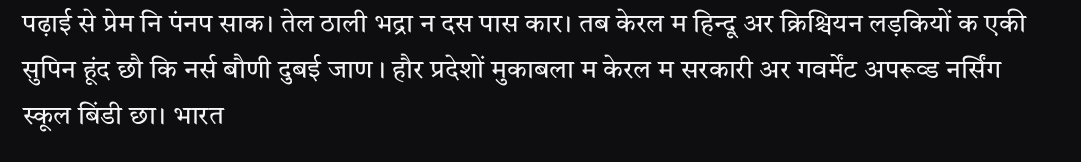पढ़ाई से प्रेम नि पंनप साक। तेल ठाली भद्रा न दस पास कार। तब केरल म हिन्दू अर क्रिश्चियन लड़कियों क एकी सुपिन हूंद छौ कि नर्स बौणी दुबई जाण । हौर प्रदेशों मुकाबला म केरल म सरकारी अर गवर्मेंट अपरूव्ड नर्सिंग स्कूल बिंडी छा। भारत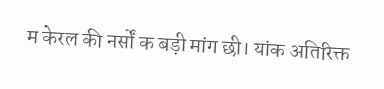म केरल की नर्सों क बड़ी मांग छी। यांक अतिरिक्त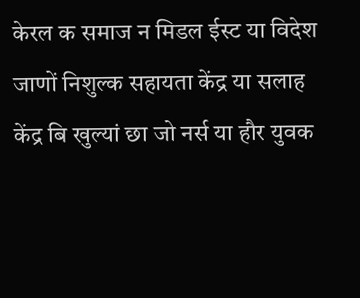केरल क समाज न मिडल ईस्ट या विदेश जाणों निशुल्क सहायता केंद्र या सलाह केंद्र बि खुल्यां छा जो नर्स या हौर युवक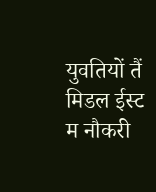युवतियों तैं मिडल ईस्ट म नौकरी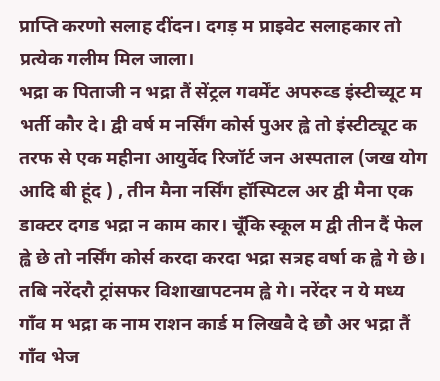प्राप्ति करणो सलाह दींदन। दगड़ म प्राइवेट सलाहकार तो प्रत्येक गलीम मिल जाला।
भद्रा क पिताजी न भद्रा तैं सेंट्रल गवर्मेंट अपरुव्ड इंस्टीच्यूट म भर्ती कौर दे। द्वी वर्ष म नर्सिंग कोर्स पुअर ह्वे तो इंस्टीट्यूट क तरफ से एक महीना आयुर्वेद रिजॉर्ट जन अस्पताल (जख योग आदि बी हूंद ) , तीन मैना नर्सिंग हॉस्पिटल अर द्वी मैना एक डाक्टर दगड भद्रा न काम कार। चूँकि स्कूल म द्वी तीन दैं फेल ह्वे छे तो नर्सिंग कोर्स करदा करदा भद्रा सत्रह वर्षा क ह्वे गे छे।
तबि नरेंदरौ ट्रांसफर विशाखापटनम ह्वे गे। नरेंदर न ये मध्य गाँव म भद्रा क नाम राशन कार्ड म लिखवै दे छौ अर भद्रा तैं गाँव भेज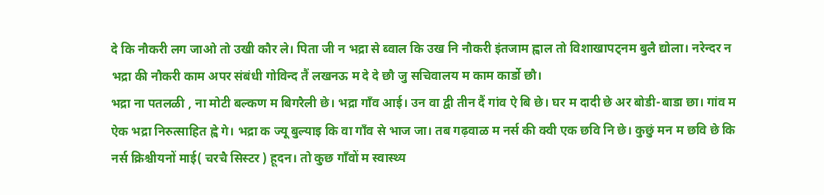दे कि नौकरी लग जाओ तो उखी कौर ले। पिता जी न भद्रा से ब्वाल कि उख नि नौकरी इंतजाम ह्वाल तो विशाखापट्नम बुलै द्योला। नरेन्दर न भद्रा की नौकरी काम अपर संबंधी गोविन्द तैं लखनऊ म दे दे छौ जु सचिवालय म काम कार्डो छौ।
भद्रा ना पतलळी , ना मोटी बल्कण म बिगरैली छे। भद्रा गाँव आई। उन वा द्वी तीन दैं गांव ऐ बि छे। घर म दादी छे अर बोडी-बाडा छा। गांव म ऐक भद्रा निरुत्साहित ह्वे गे। भद्रा क ज्यू बुल्याइ कि वा गाँव से भाज जा। तब गढ़वाळ म नर्स की क्वी एक छवि नि छे। कुछुं मन म छवि छे कि नर्स क्रिश्चीयनों माई( चरचै सिस्टर ) हूदन। तो कुछ गाँवों म स्वास्थ्य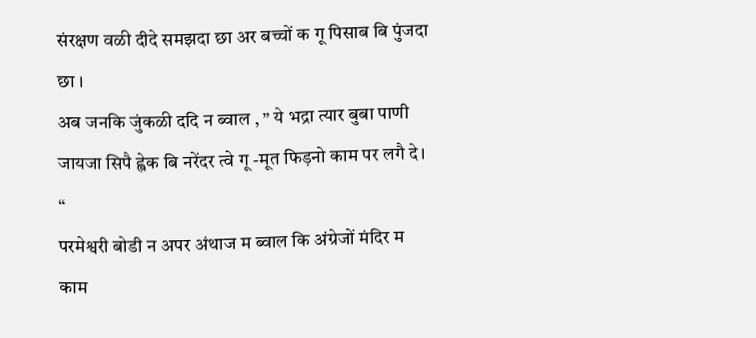संरक्षण वळी दीदे समझदा छा अर बच्चों क गू पिसाब बि पुंजदा छा ।
अब जनकि जुंकळी ददि न ब्वाल , ” ये भद्रा त्यार बुबा पाणी जायजा सिपै ह्वेक बि नरेंदर त्वे गू -मूत फिड़नो काम पर लगै दे। “
परमेश्वरी बोडी न अपर अंथाज म ब्वाल कि अंग्रेजों मंदिर म काम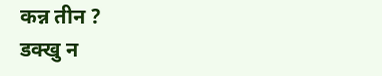कन्न तीन ?
डक्खु न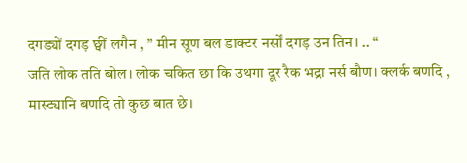दगड्यों दगड़ छ्वीं लगैन , ” मीन सूण बल डाक्टर नर्सों दगड़ उन तिन। .. “
जति लोक तति बोल। लोक चकित छा कि उथगा दूर रैक भद्रा नर्स बौण। क्लर्क बणदि , मास्ट्यानि बणदि तो कुछ बात छे।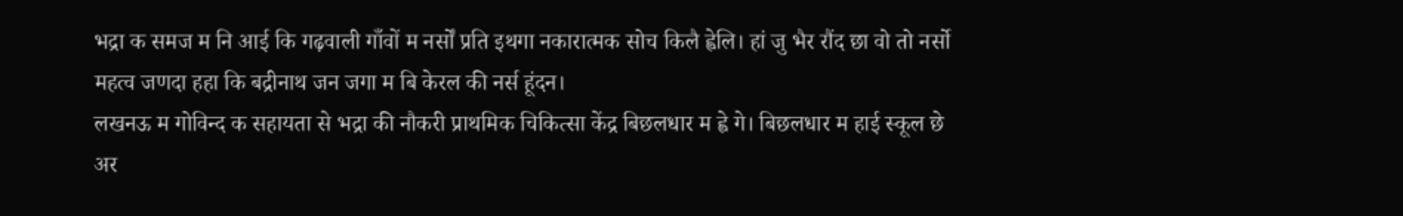भद्रा क समज म नि आई कि गढ़वाली गाँवों म नर्सों प्रति इथगा नकारात्मक सोच किलै ह्वेलि। हां जु भैर रौंद छा वो तो नर्सो महत्व जणदा हहा कि बद्रीनाथ जन जगा म बि केरल की नर्स हूंदन।
लखनऊ म गोविन्द क सहायता से भद्रा की नौकरी प्राथमिक चिकित्सा केंद्र बिछलधार म ह्वे गे। बिछलधार म हाई स्कूल छे अर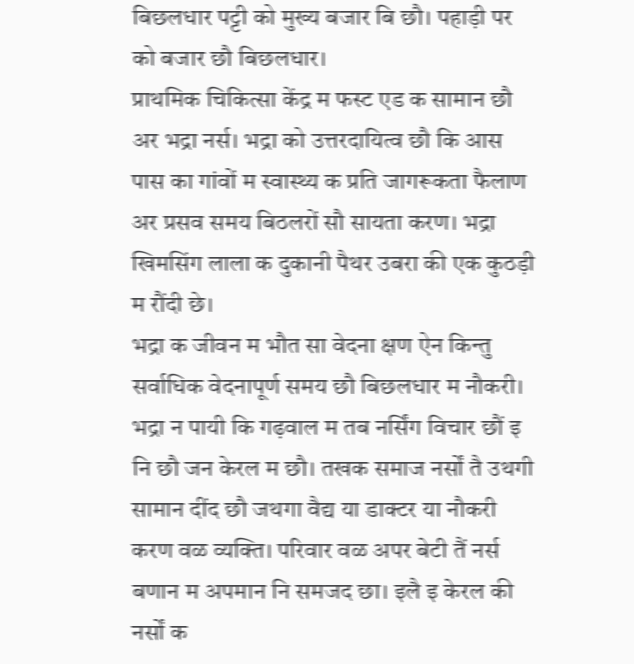बिछलधार पट्टी को मुख्य बजार बि छौ। पहाड़ी पर को बजार छौ बिछलधार।
प्राथमिक चिकित्सा केंद्र म फस्ट एड क सामान छौ अर भद्रा नर्स। भद्रा को उत्तरदायित्व छौ कि आस पास का गांवों म स्वास्थ्य क प्रति जागरूकता फैलाण अर प्रसव समय बिठलरों सौ सायता करण। भद्रा खिमसिंग लाला क दुकानी पैथर उबरा की एक कुठड़ी म रौंदी छे।
भद्रा क जीवन म भौत सा वेदना क्षण ऐन किन्तु सर्वाधिक वेदनापूर्ण समय छौ बिछलधार म नौकरी।
भद्रा न पायी कि गढ़वाल म तब नर्सिंग विचार छौं इ नि छौ जन केरल म छौ। तखक समाज नर्सों तै उथगी सामान दींद छौ जथगा वैद्य या डाक्टर या नौकरी करण वळ व्यक्ति। परिवार वळ अपर बेटी तैं नर्स बणान म अपमान नि समजद छा। इलै इ केरल की नर्सों क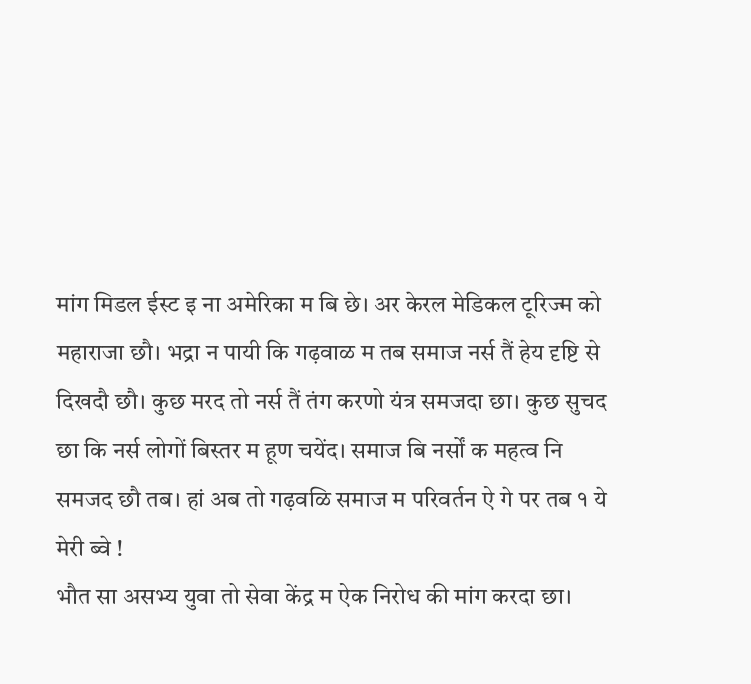मांग मिडल ईस्ट इ ना अमेरिका म बि छे। अर केरल मेडिकल टूरिज्म को महाराजा छौ। भद्रा न पायी कि गढ़वाळ म तब समाज नर्स तैं हेय दृष्टि से दिखदौ छौ। कुछ मरद तो नर्स तैं तंग करणो यंत्र समजदा छा। कुछ सुचद छा कि नर्स लोगों बिस्तर म हूण चयेंद। समाज बि नर्सों क महत्व नि समजद छौ तब। हां अब तो गढ़वळि समाज म परिवर्तन ऐ गे पर तब १ ये मेरी ब्वे !
भौत सा असभ्य युवा तो सेवा केंद्र म ऐक निरोध की मांग करदा छा।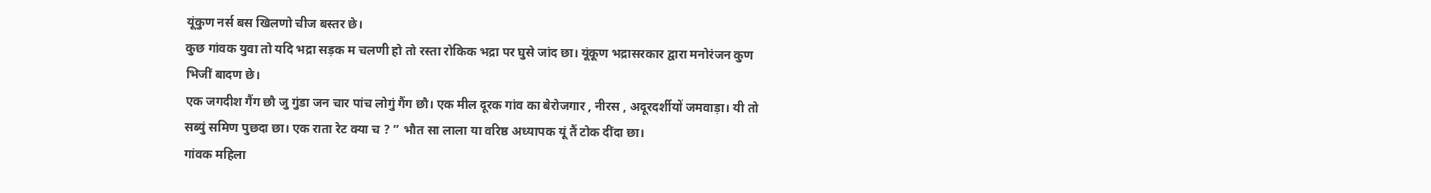यूंकुण नर्स बस खिलणो चीज बस्तर छे।
कुछ गांवक युवा तो यदि भद्रा सड़क म चलणी हो तो रस्ता रोकिक भद्रा पर घुसे जांद छा। यूंकूण भद्रासरकार द्वारा मनोरंजन कुण भिजीं बादण छे।
एक जगदीश गैंग छौ जु गुंडा जन चार पांच लोगुं गैंग छौ। एक मील दूरक गांव का बेरोजगार , नीरस , अदूरदर्शीयों जमवाड़ा। यी तो सब्युं समिण पुछदा छा। एक राता रेट क्या च ? ” भौत सा लाला या वरिष्ठ अध्यापक यूं तैं टोक दींदा छा।
गांवक महिला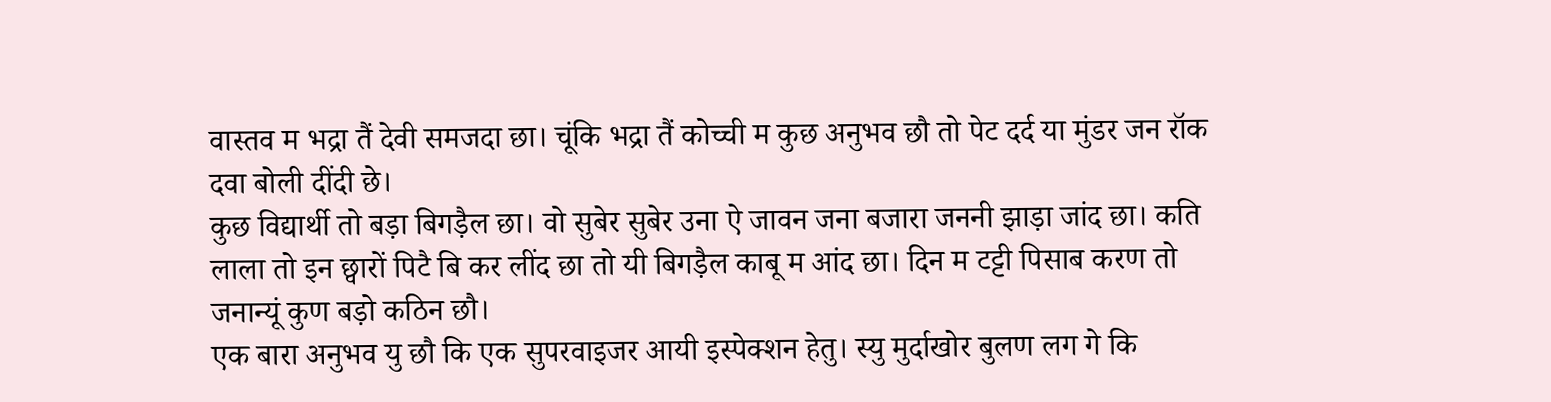वास्तव म भद्रा तैं देवी समजदा छा। चूंकि भद्रा तैं कोच्ची म कुछ अनुभव छौ तो पेट दर्द या मुंडर जन रॉक दवा बोली दींदी छे।
कुछ विद्यार्थी तो बड़ा बिगड़ैल छा। वो सुबेर सुबेर उना ऐ जावन जना बजारा जननी झाड़ा जांद छा। कति लाला तो इन छ्वारों पिटै बि कर लींद छा तो यी बिगड़ैल काबू म आंद छा। दिन म टट्टी पिसाब करण तो जनान्यूं कुण बड़ो कठिन छौ।
एक बारा अनुभव यु छौ कि एक सुपरवाइजर आयी इस्पेक्शन हेतु। स्यु मुर्दाखोर बुलण लग गे कि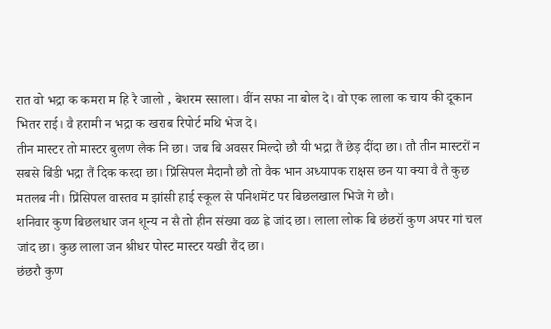रात वो भद्रा क कमरा म हि रै जालो , बेशरम स्साला। वींन सफा ना बोल दे। वो एक लाला क चाय की दूकान भितर राई। वै हरामी न भद्रा क खराब रिपोर्ट मथि भेज दे।
तीन मास्टर तो मास्टर बुलण लैक नि छा। जब बि अवसर मिल्दो छौ यी भद्रा तैं छेड़ दींदा छा। तौ तीन मास्टरों न सबसे बिंडी भद्रा तैं दिक करदा छा। प्रिंसिपल मैदानौ छौ तो वैक भान अध्यापक राक्षस छन या क्या वै तै कुछ मतलब नी। प्रिंसिपल वास्तव म झांसी हाई स्कूल से पनिशमेंट पर बिछलखाल भिजे गे छौ।
शनिवार कुण बिछलधार जन शून्य न सै तो हीन संख्या वळ ह्वे जांद छा। लाला लोक बि छंछरॉ कुण अपर गां चल जांद छा। कुछ लाला जन श्रीधर पोस्ट मास्टर यखी रौंद छा।
छंछरौ कुण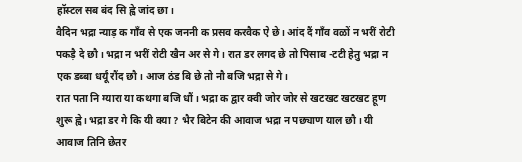हॉस्टल सब बंद सि ह्वे जांद छा।
वैदिन भद्रा न्याड़ क गाँव से एक जननी क प्रसव करवैक ऐ छे। आंद दैं गाँव वळों न भरीं रोटी पकड़ै दे छौ। भद्रा न भरीं रोटी खैन अर से गे। रात डर लगद छे तो पिसाब -टटी हेतु भद्रा न एक डब्बा धर्यूं रौंद छौ। आज ठंड बि छे तो नौ बजि भद्रा से गे।
रात पता नि ग्यारा या कथगा बजि धौं। भद्रा क द्वार क्वी जोर जोर से खटखट खटखट हूण शुरू ह्वे। भद्रा डर गे कि यी क्या ? भैर बिटेन की आवाज भद्रा न पछ्याण याल छौ। यी आवाज तिनि छेतर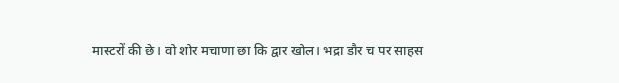मास्टरों की छे। वो शोर मचाणा छा कि द्वार खोल। भद्रा डौर च पर साहस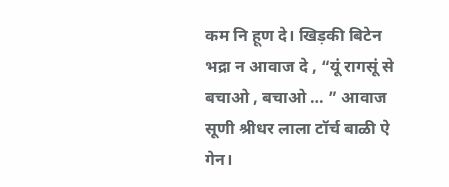कम नि हूण दे। खिड़की बिटेन भद्रा न आवाज दे , “यूं रागसूं से बचाओ , बचाओ … ” आवाज सूणी श्रीधर लाला टॉर्च बाळी ऐ गेन।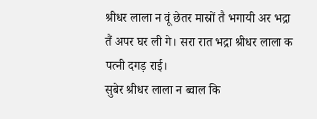श्रीधर लाला न वूं छेतर मास्रों तै भगायी अर भद्रा तैं अपर घर ली गे। सरा रात भद्रा श्रीधर लाला क पत्नी दगड़ राई।
सुबेर श्रीधर लाला न ब्वाल कि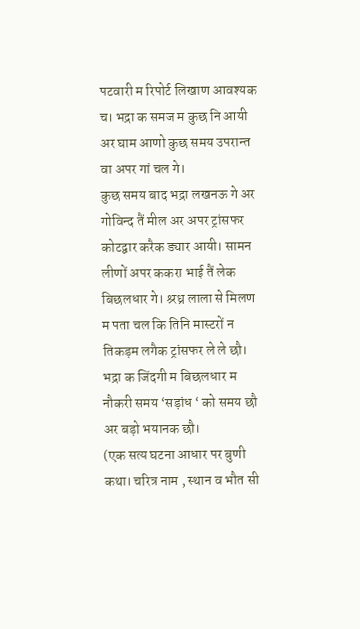पटवारी म रिपोर्ट लिखाण आवश्यक च। भद्रा क समज म कुछ नि आयी अर घाम आणो कुछ समय उपरान्त वा अपर गां चल गे।
कुछ समय बाद भद्रा लखनऊ गे अर गोविन्द तैं मील अर अपर ट्रांसफर कोटद्वार करैक ड्यार आयी। सामन लीणों अपर ककरा भाई तैं लेक बिछलधार गे। श्र्रध्र लाला से मिलण म पता चल कि तिनि मास्टरों न तिकड़म लगैक ट्रांसफर ले ले छौ।
भद्रा क जिंदगी म बिछलधार म नौकरी समय ‘सड़ांध ‘ को समय छौ अर बड़ो भयानक छौ।
(एक सत्य घटना आधार पर बुणी कथा। चरित्र नाम , स्थान व भौत सी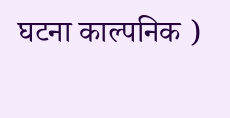घटना काल्पनिक )